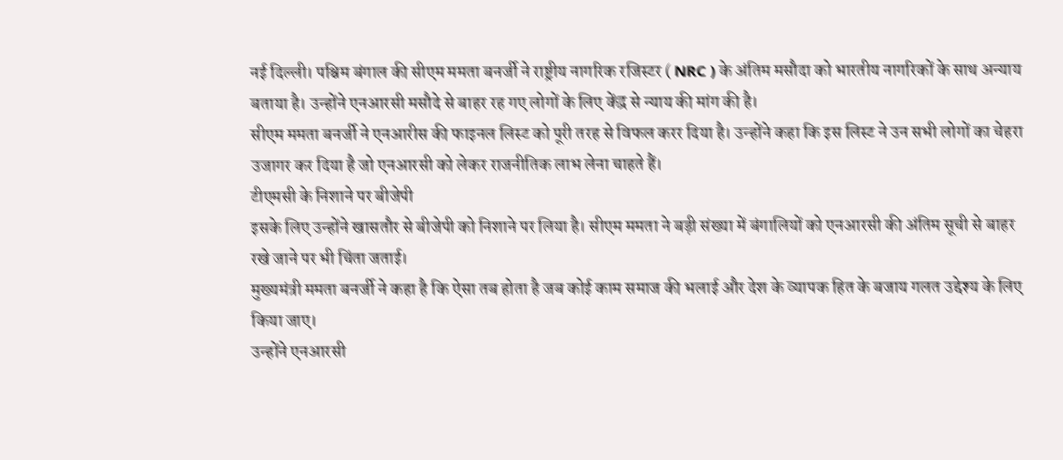नई दिल्ली। पश्चिम बंगाल की सीएम ममता बनर्जी ने राष्ट्रीय नागरिक रजिस्टर ( NRC ) के अंतिम मसौदा को भारतीय नागरिकों के साथ अन्याय बताया है। उन्होंने एनआरसी मसौदे से बाहर रह गए लोगों के लिए केंद्र से न्याय की मांग की है।
सीएम ममता बनर्जी ने एनआरीस की फाइनल लिस्ट को पूरी तरह से विफल करर दिया है। उन्होंने कहा कि इस लिस्ट ने उन सभी लोगों का चेहरा उजागर कर दिया है जो एनआरसी को लेकर राजनीतिक लाभ लेना चाहते हैं।
टीएमसी के निशाने पर बीजेपी
इसके लिए उन्होंने खासतौर से बीजेपी को निशाने पर लिया है। सीएम ममता ने बड़ी संख्या में बंगालियों को एनआरसी की अंतिम सूची से बाहर रखे जाने पर भी चिंता जताई।
मुख्यमंत्री ममता बनर्जी ने कहा है कि ऐसा तब होता है जब कोई काम समाज की भलाई और देश के व्यापक हित के बजाय गलत उद्देश्य के लिए किया जाए।
उन्होंने एनआरसी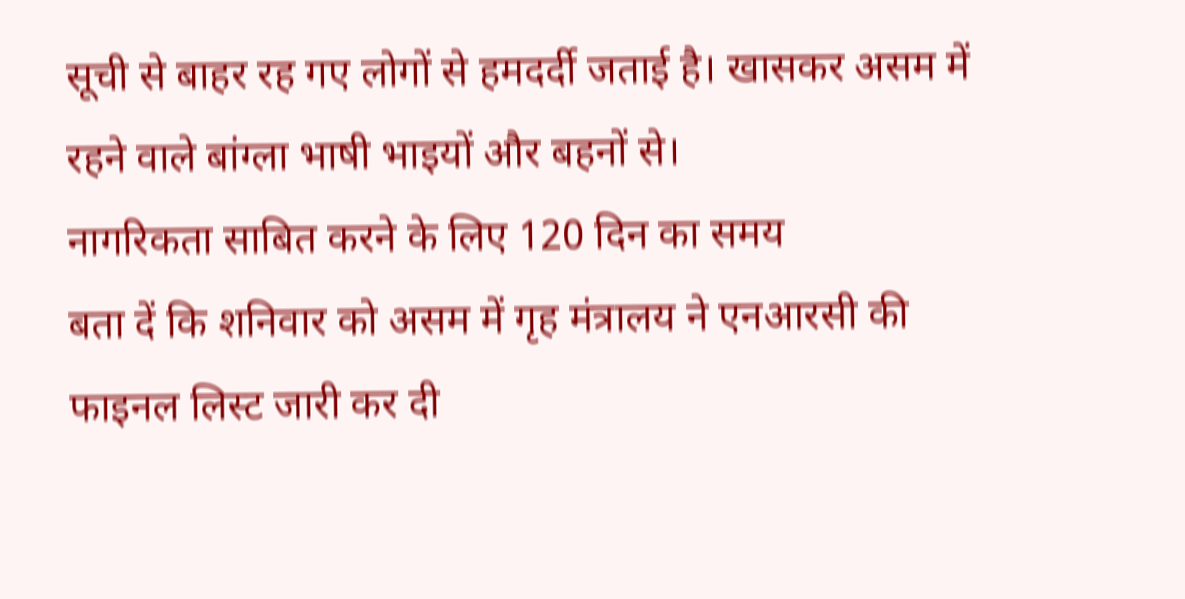सूची से बाहर रह गए लोगों से हमदर्दी जताई है। खासकर असम में रहने वाले बांग्ला भाषी भाइयों और बहनों से।
नागरिकता साबित करने के लिए 120 दिन का समय
बता दें कि शनिवार को असम में गृह मंत्रालय ने एनआरसी की फाइनल लिस्ट जारी कर दी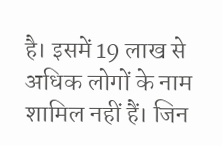है। इसमें 19 लाख से अधिक लोगों के नाम शामिल नहीं हैं। जिन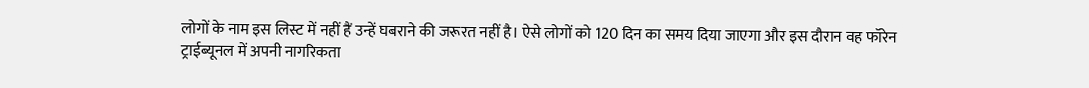लोगों के नाम इस लिस्ट में नहीं हैं उन्हें घबराने की जरूरत नहीं है। ऐसे लोगों को 120 दिन का समय दिया जाएगा और इस दौरान वह फॉरेन ट्राईब्यूनल में अपनी नागरिकता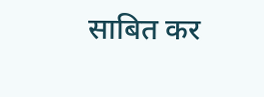साबित कर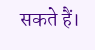सकते हैं।